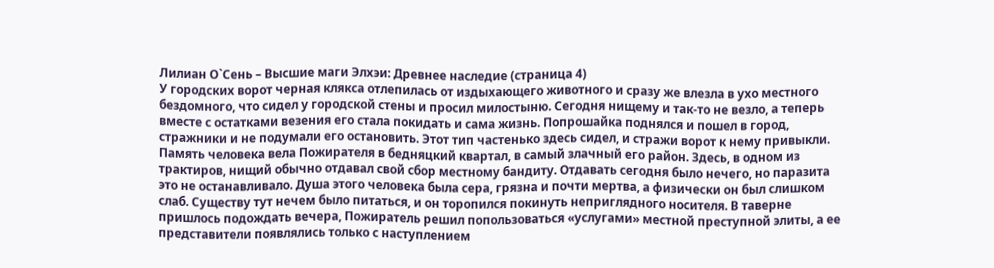Лилиан О`Сень – Высшие маги Элхэи: Древнее наследие (страница 4)
У городских ворот черная клякса отлепилась от издыхающего животного и сразу же влезла в ухо местного бездомного, что сидел у городской стены и просил милостыню. Сегодня нищему и так-то не везло, а теперь вместе с остатками везения его стала покидать и сама жизнь. Попрошайка поднялся и пошел в город, стражники и не подумали его остановить. Этот тип частенько здесь сидел, и стражи ворот к нему привыкли. Память человека вела Пожирателя в бедняцкий квартал, в самый злачный его район. Здесь, в одном из трактиров, нищий обычно отдавал свой сбор местному бандиту. Отдавать сегодня было нечего, но паразита это не останавливало. Душа этого человека была сера, грязна и почти мертва, а физически он был слишком слаб. Существу тут нечем было питаться, и он торопился покинуть неприглядного носителя. В таверне пришлось подождать вечера, Пожиратель решил попользоваться «услугами» местной преступной элиты, а ее представители появлялись только с наступлением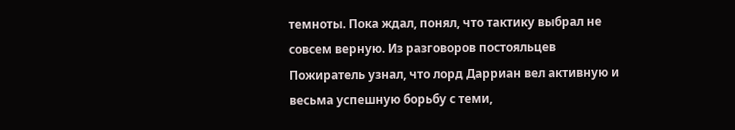темноты. Пока ждал, понял, что тактику выбрал не совсем верную. Из разговоров постояльцев Пожиратель узнал, что лорд Дарриан вел активную и весьма успешную борьбу с теми,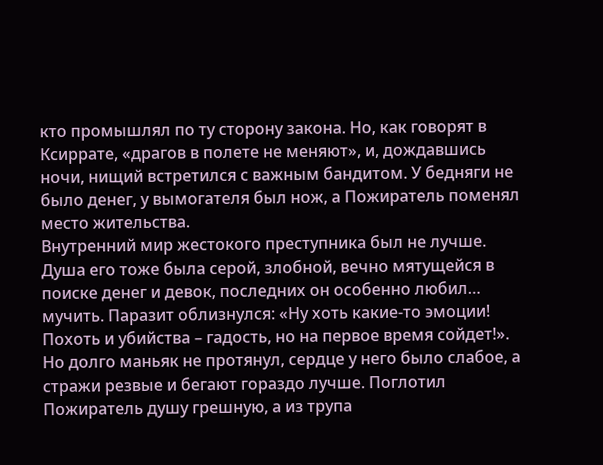кто промышлял по ту сторону закона. Но, как говорят в Ксиррате, «драгов в полете не меняют», и, дождавшись ночи, нищий встретился с важным бандитом. У бедняги не было денег, у вымогателя был нож, а Пожиратель поменял место жительства.
Внутренний мир жестокого преступника был не лучше. Душа его тоже была серой, злобной, вечно мятущейся в поиске денег и девок, последних он особенно любил… мучить. Паразит облизнулся: «Ну хоть какие-то эмоции! Похоть и убийства – гадость, но на первое время сойдет!». Но долго маньяк не протянул, сердце у него было слабое, а стражи резвые и бегают гораздо лучше. Поглотил Пожиратель душу грешную, а из трупа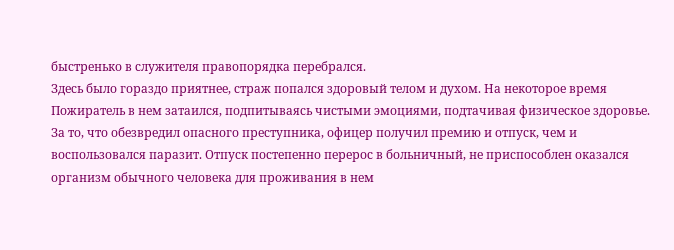быстренько в служителя правопорядка перебрался.
Здесь было гораздо приятнее, страж попался здоровый телом и духом. На некоторое время Пожиратель в нем затаился, подпитываясь чистыми эмоциями, подтачивая физическое здоровье. За то, что обезвредил опасного преступника, офицер получил премию и отпуск, чем и воспользовался паразит. Отпуск постепенно перерос в больничный, не приспособлен оказался организм обычного человека для проживания в нем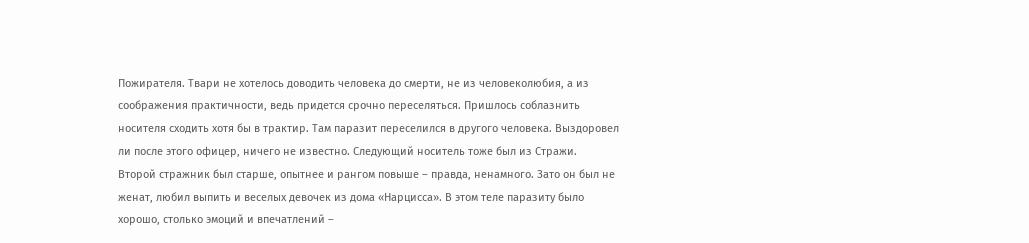Пожирателя. Твари не хотелось доводить человека до смерти, не из человеколюбия, а из соображения практичности, ведь придется срочно переселяться. Пришлось соблазнить носителя сходить хотя бы в трактир. Там паразит переселился в другого человека. Выздоровел ли после этого офицер, ничего не известно. Следующий носитель тоже был из Стражи.
Второй стражник был старше, опытнее и рангом повыше – правда, ненамного. Зато он был не женат, любил выпить и веселых девочек из дома «Нарцисса». В этом теле паразиту было хорошо, столько эмоций и впечатлений –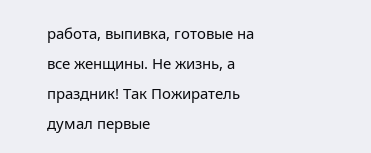работа, выпивка, готовые на все женщины. Не жизнь, а праздник! Так Пожиратель думал первые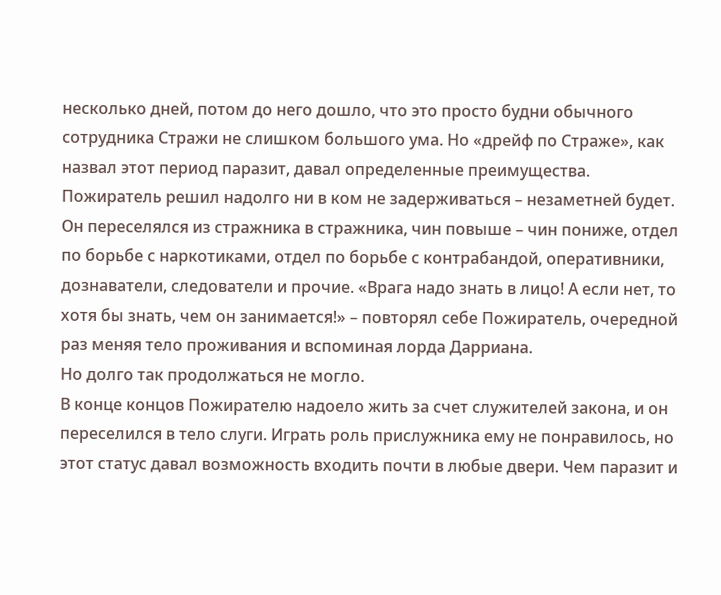несколько дней, потом до него дошло, что это просто будни обычного сотрудника Стражи не слишком большого ума. Но «дрейф по Страже», как назвал этот период паразит, давал определенные преимущества.
Пожиратель решил надолго ни в ком не задерживаться – незаметней будет. Он переселялся из стражника в стражника, чин повыше – чин пониже, отдел по борьбе с наркотиками, отдел по борьбе с контрабандой, оперативники, дознаватели, следователи и прочие. «Врага надо знать в лицо! А если нет, то хотя бы знать, чем он занимается!» – повторял себе Пожиратель, очередной раз меняя тело проживания и вспоминая лорда Дарриана.
Но долго так продолжаться не могло.
В конце концов Пожирателю надоело жить за счет служителей закона, и он переселился в тело слуги. Играть роль прислужника ему не понравилось, но этот статус давал возможность входить почти в любые двери. Чем паразит и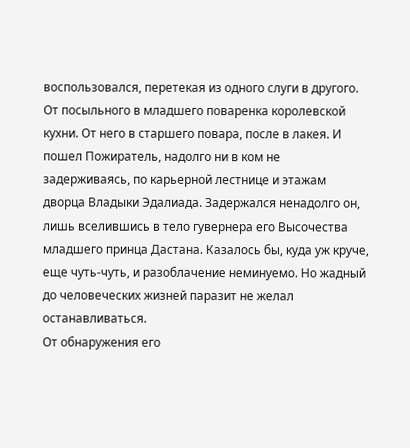воспользовался, перетекая из одного слуги в другого. От посыльного в младшего поваренка королевской кухни. От него в старшего повара, после в лакея. И пошел Пожиратель, надолго ни в ком не задерживаясь, по карьерной лестнице и этажам дворца Владыки Эдалиада. Задержался ненадолго он, лишь вселившись в тело гувернера его Высочества младшего принца Дастана. Казалось бы, куда уж круче, еще чуть-чуть, и разоблачение неминуемо. Но жадный до человеческих жизней паразит не желал останавливаться.
От обнаружения его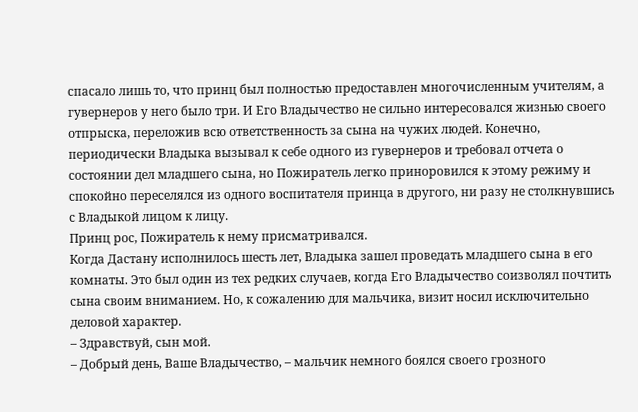спасало лишь то, что принц был полностью предоставлен многочисленным учителям, а гувернеров у него было три. И Его Владычество не сильно интересовался жизнью своего отпрыска, переложив всю ответственность за сына на чужих людей. Конечно, периодически Владыка вызывал к себе одного из гувернеров и требовал отчета о состоянии дел младшего сына, но Пожиратель легко приноровился к этому режиму и спокойно переселялся из одного воспитателя принца в другого, ни разу не столкнувшись с Владыкой лицом к лицу.
Принц рос, Пожиратель к нему присматривался.
Когда Дастану исполнилось шесть лет, Владыка зашел проведать младшего сына в его комнаты. Это был один из тех редких случаев, когда Его Владычество соизволял почтить сына своим вниманием. Но, к сожалению для мальчика, визит носил исключительно деловой характер.
– Здравствуй, сын мой.
– Добрый день, Ваше Владычество, – мальчик немного боялся своего грозного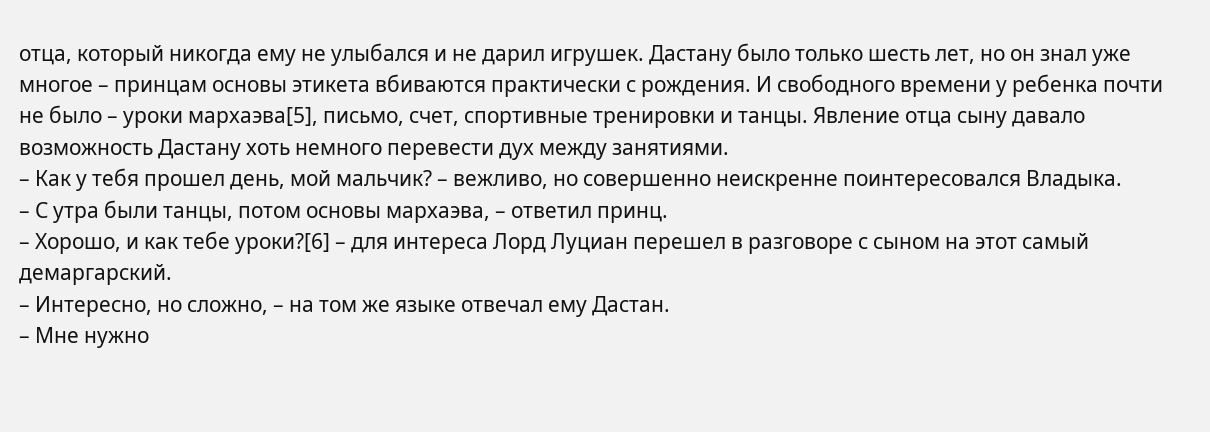отца, который никогда ему не улыбался и не дарил игрушек. Дастану было только шесть лет, но он знал уже многое – принцам основы этикета вбиваются практически с рождения. И свободного времени у ребенка почти не было – уроки мархаэва[5], письмо, счет, спортивные тренировки и танцы. Явление отца сыну давало возможность Дастану хоть немного перевести дух между занятиями.
– Как у тебя прошел день, мой мальчик? – вежливо, но совершенно неискренне поинтересовался Владыка.
– С утра были танцы, потом основы мархаэва, – ответил принц.
– Хорошо, и как тебе уроки?[6] – для интереса Лорд Луциан перешел в разговоре с сыном на этот самый демаргарский.
– Интересно, но сложно, – на том же языке отвечал ему Дастан.
– Мне нужно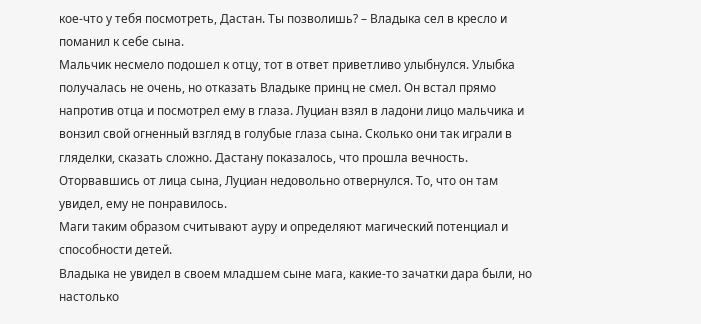кое-что у тебя посмотреть, Дастан. Ты позволишь? – Владыка сел в кресло и поманил к себе сына.
Мальчик несмело подошел к отцу, тот в ответ приветливо улыбнулся. Улыбка получалась не очень, но отказать Владыке принц не смел. Он встал прямо напротив отца и посмотрел ему в глаза. Луциан взял в ладони лицо мальчика и вонзил свой огненный взгляд в голубые глаза сына. Сколько они так играли в гляделки, сказать сложно. Дастану показалось, что прошла вечность. Оторвавшись от лица сына, Луциан недовольно отвернулся. То, что он там увидел, ему не понравилось.
Маги таким образом считывают ауру и определяют магический потенциал и способности детей.
Владыка не увидел в своем младшем сыне мага, какие-то зачатки дара были, но настолько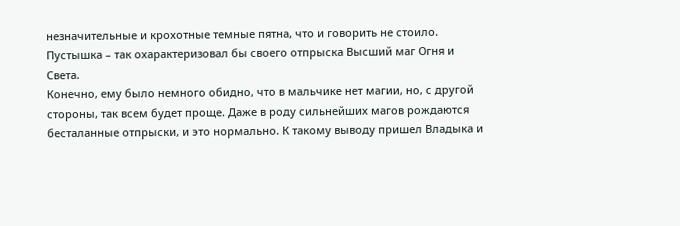незначительные и крохотные темные пятна, что и говорить не стоило. Пустышка – так охарактеризовал бы своего отпрыска Высший маг Огня и Света.
Конечно, ему было немного обидно, что в мальчике нет магии, но, с другой стороны, так всем будет проще. Даже в роду сильнейших магов рождаются бесталанные отпрыски, и это нормально. К такому выводу пришел Владыка и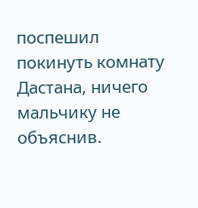поспешил покинуть комнату Дастана, ничего мальчику не объяснив.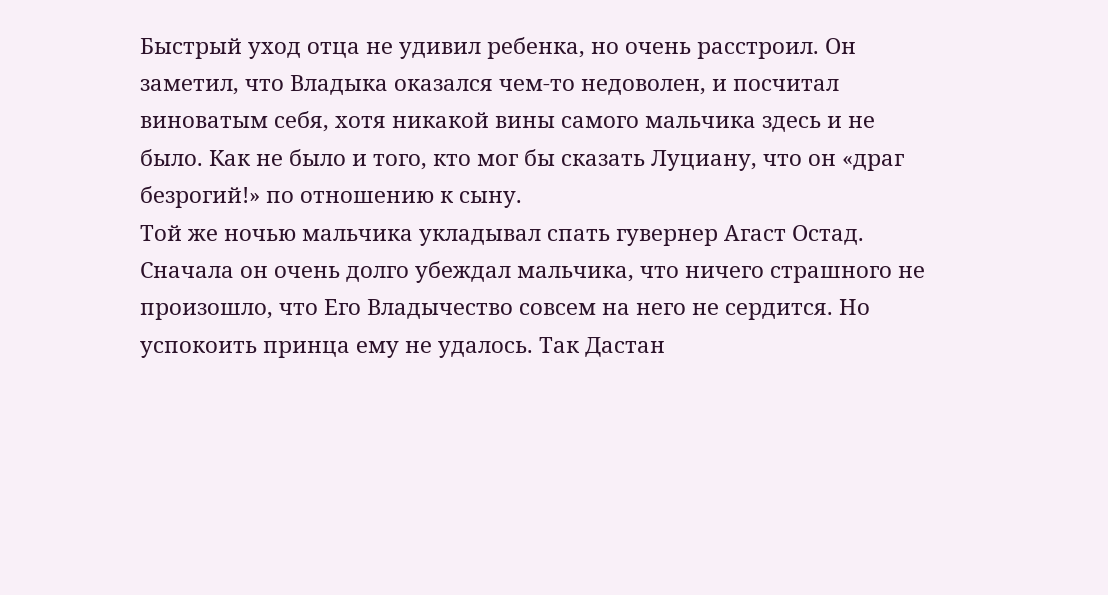Быстрый уход отца не удивил ребенка, но очень расстроил. Он заметил, что Владыка оказался чем-то недоволен, и посчитал виноватым себя, хотя никакой вины самого мальчика здесь и не было. Как не было и того, кто мог бы сказать Луциану, что он «драг безрогий!» по отношению к сыну.
Той же ночью мальчика укладывал спать гувернер Агаст Остад. Сначала он очень долго убеждал мальчика, что ничего страшного не произошло, что Его Владычество совсем на него не сердится. Но успокоить принца ему не удалось. Так Дастан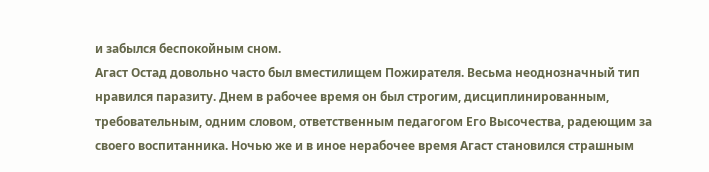и забылся беспокойным сном.
Агаст Остад довольно часто был вместилищем Пожирателя. Весьма неоднозначный тип нравился паразиту. Днем в рабочее время он был строгим, дисциплинированным, требовательным, одним словом, ответственным педагогом Его Высочества, радеющим за своего воспитанника. Ночью же и в иное нерабочее время Агаст становился страшным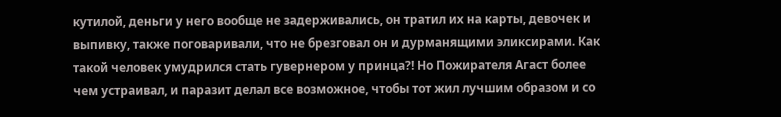кутилой, деньги у него вообще не задерживались, он тратил их на карты, девочек и выпивку, также поговаривали, что не брезговал он и дурманящими эликсирами. Как такой человек умудрился стать гувернером у принца?! Но Пожирателя Агаст более чем устраивал, и паразит делал все возможное, чтобы тот жил лучшим образом и со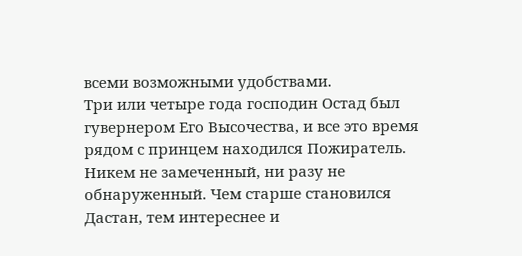всеми возможными удобствами.
Три или четыре года господин Остад был гувернером Его Высочества, и все это время рядом с принцем находился Пожиратель. Никем не замеченный, ни разу не обнаруженный. Чем старше становился Дастан, тем интереснее и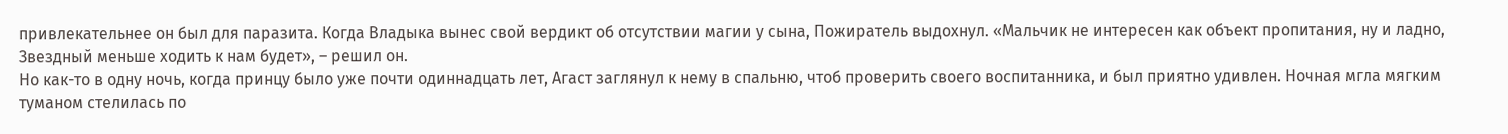привлекательнее он был для паразита. Когда Владыка вынес свой вердикт об отсутствии магии у сына, Пожиратель выдохнул. «Мальчик не интересен как объект пропитания, ну и ладно, Звездный меньше ходить к нам будет», – решил он.
Но как-то в одну ночь, когда принцу было уже почти одиннадцать лет, Агаст заглянул к нему в спальню, чтоб проверить своего воспитанника, и был приятно удивлен. Ночная мгла мягким туманом стелилась по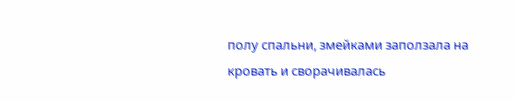полу спальни, змейками заползала на кровать и сворачивалась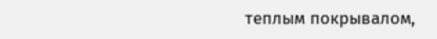теплым покрывалом,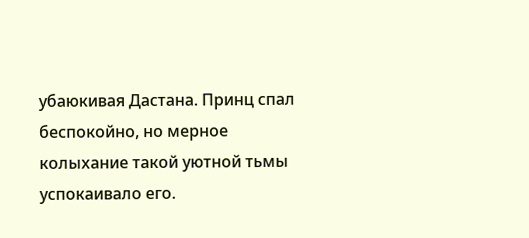убаюкивая Дастана. Принц спал беспокойно, но мерное колыхание такой уютной тьмы успокаивало его.